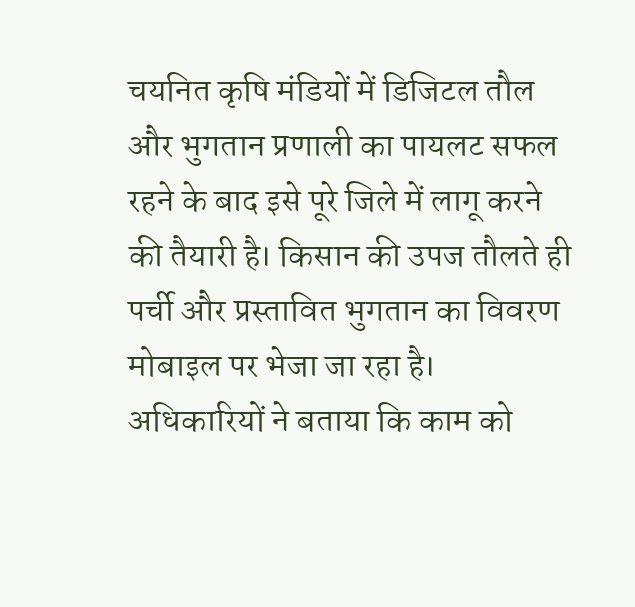चयनित कृषि मंडियों में डिजिटल तौल और भुगतान प्रणाली का पायलट सफल रहने के बाद इसे पूरे जिले में लागू करने की तैयारी है। किसान की उपज तौलते ही पर्ची और प्रस्तावित भुगतान का विवरण मोबाइल पर भेजा जा रहा है।
अधिकारियों ने बताया कि काम को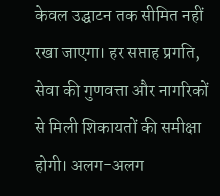केवल उद्घाटन तक सीमित नहीं रखा जाएगा। हर सप्ताह प्रगति, सेवा की गुणवत्ता और नागरिकों से मिली शिकायतों की समीक्षा होगी। अलग-अलग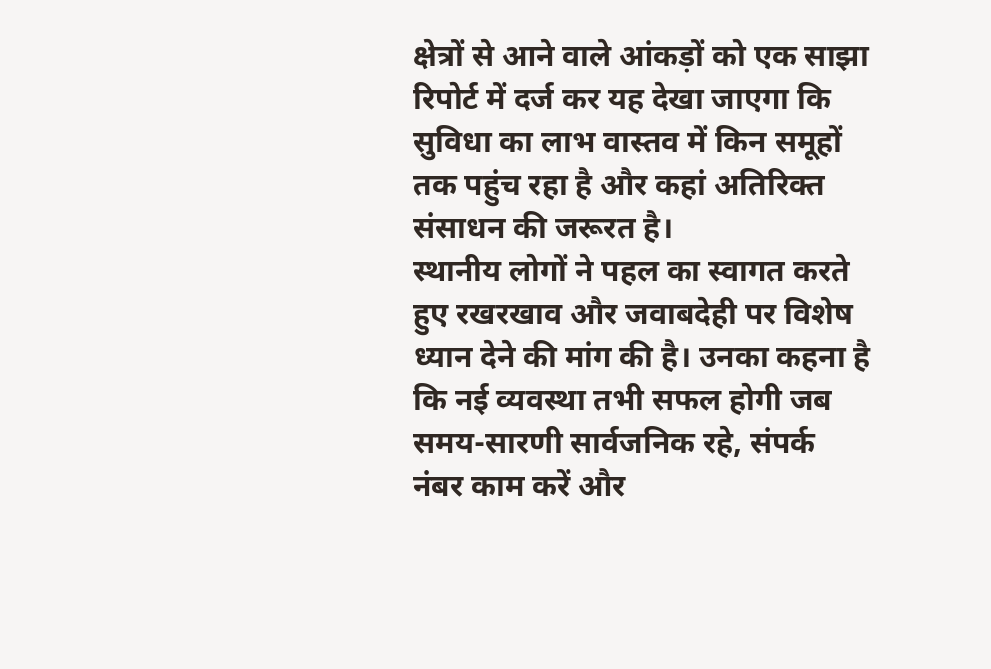क्षेत्रों से आने वाले आंकड़ों को एक साझा रिपोर्ट में दर्ज कर यह देखा जाएगा कि सुविधा का लाभ वास्तव में किन समूहों तक पहुंच रहा है और कहां अतिरिक्त संसाधन की जरूरत है।
स्थानीय लोगों ने पहल का स्वागत करते हुए रखरखाव और जवाबदेही पर विशेष ध्यान देने की मांग की है। उनका कहना है कि नई व्यवस्था तभी सफल होगी जब समय-सारणी सार्वजनिक रहे, संपर्क नंबर काम करें और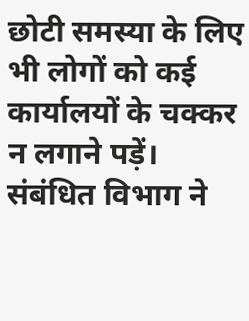छोटी समस्या के लिए भी लोगों को कई कार्यालयों के चक्कर न लगाने पड़ें। संबंधित विभाग ने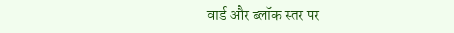वार्ड और ब्लॉक स्तर पर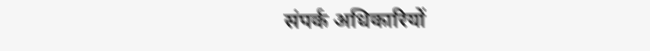संपर्क अधिकारियों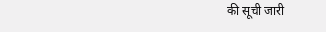की सूची जारी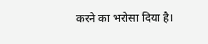करने का भरोसा दिया है।